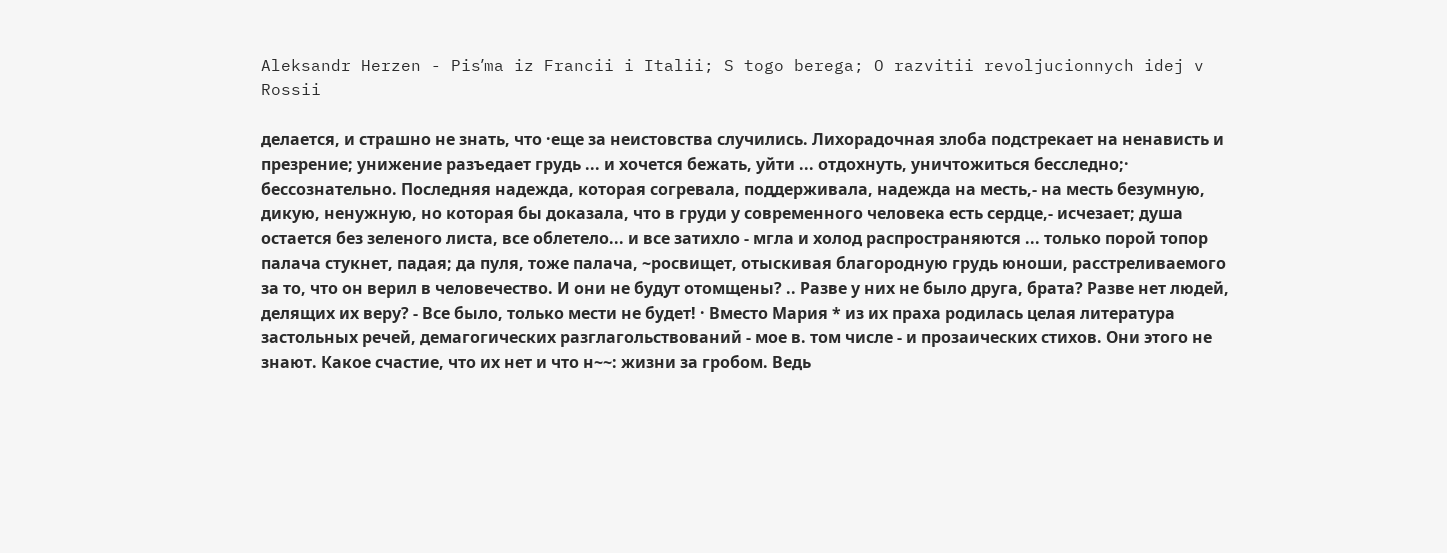Aleksandr Herzen - Pisʹma iz Francii i Italii; S togo berega; O razvitii revoljucionnych idej v Rossii

делается, и страшно не знать, что ·еще за неистовства случились. Лихорадочная злоба подстрекает на ненависть и презрение; унижение разъедает грудь ... и хочется бежать, уйти ... отдохнуть, уничтожиться бесследно;· бессознательно. Последняя надежда, которая согревала, поддерживала, надежда на месть,- на месть безумную, дикую, ненужную, но которая бы доказала, что в груди у современного человека есть сердце,- исчезает; душа остается без зеленого листа, все облетело... и все затихло - мгла и холод распространяются ... только порой топор палача стукнет, падая; да пуля, тоже палача, ~росвищет, отыскивая благородную грудь юноши, расстреливаемого за то, что он верил в человечество. И они не будут отомщены? .. Разве у них не было друга, брата? Разве нет людей, делящих их веру? - Все было, только мести не будет! · Вместо Мария * из их праха родилась целая литература застольных речей, демагогических разглагольствований - мое в. том числе - и прозаических стихов. Они этого не знают. Какое счастие, что их нет и что н~~: жизни за гробом. Ведь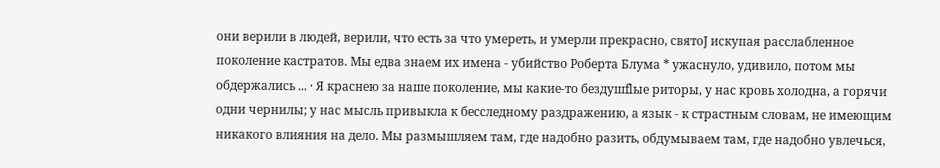они верили в людей, верили, что есть за что умереть, и умерли прекрасно, святоJ искупая расслабленное поколение кастратов. Мы едва знаем их имена - убийство Роберта Блума * ужаснуло, удивило, потом мы обдержались ... · Я краснею за наше поколение, мы какие-то бездушflые риторы, у нас кровь холодна, а горячи одни чернилы; у нас мысль привыкла к бесследному раздражению, а язык - к страстным словам, не имеющим никакого влияния на дело. Мы размышляем там, где надобно разить, обдумываем там, где надобно увлечься,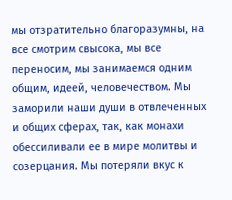мы отзратительно благоразумны, на все смотрим свысока, мы все переносим, мы занимаемся одним общим, идеей, человечеством. Мы заморили наши души в отвлеченных и общих сферах, так, как монахи обессиливали ее в мире молитвы и созерцания. Мы потеряли вкус к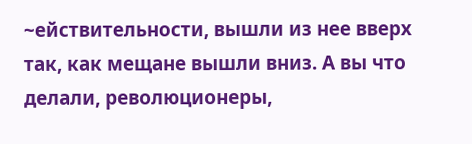~ействительности, вышли из нее вверх так, как мещане вышли вниз. А вы что делали, революционеры,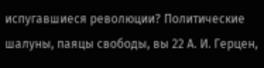испугавшиеся революции? Политические шалуны, паяцы свободы, вы 22 А. И. Герцен,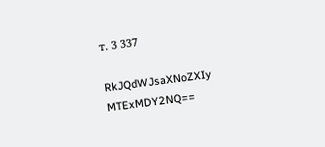т. 3 337

RkJQdWJsaXNoZXIy MTExMDY2NQ==